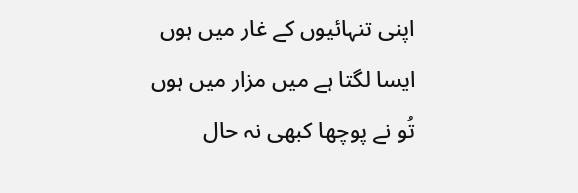اپنی تنہائیوں کے غار میں ہوں
ایسا لگتا ہے میں مزار میں ہوں
تُو نے پوچھا کبھی نہ حال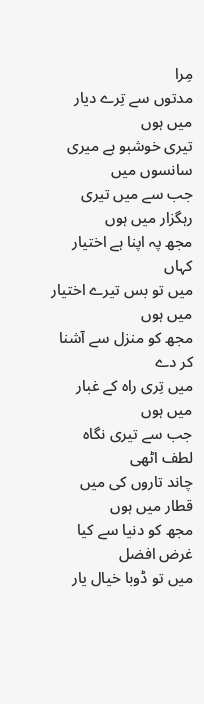مِرا
مدتوں سے تِرے دیار میں ہوں
تیری خوشبو ہے میری سانسوں میں
جب سے میں تیری رہگزار میں ہوں
مجھ پہ اپنا ہے اختیار کہاں
میں تو بس تیرے اختیار میں ہوں
مجھ کو منزل سے آشنا کر دے
میں تِری راہ کے غبار میں ہوں
جب سے تیری نگاہ لطف اٹھی
چاند تاروں کی میں قطار میں ہوں
مجھ کو دنیا سے کیا غرض افضل
میں تو ڈوبا خیال یار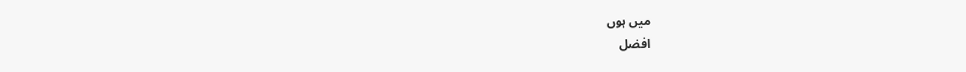میں ہوں
افضل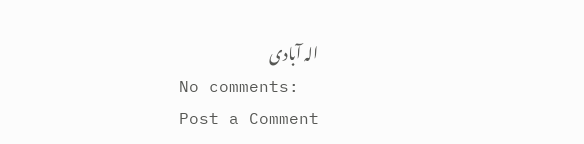الہ آبادی
No comments:
Post a Comment